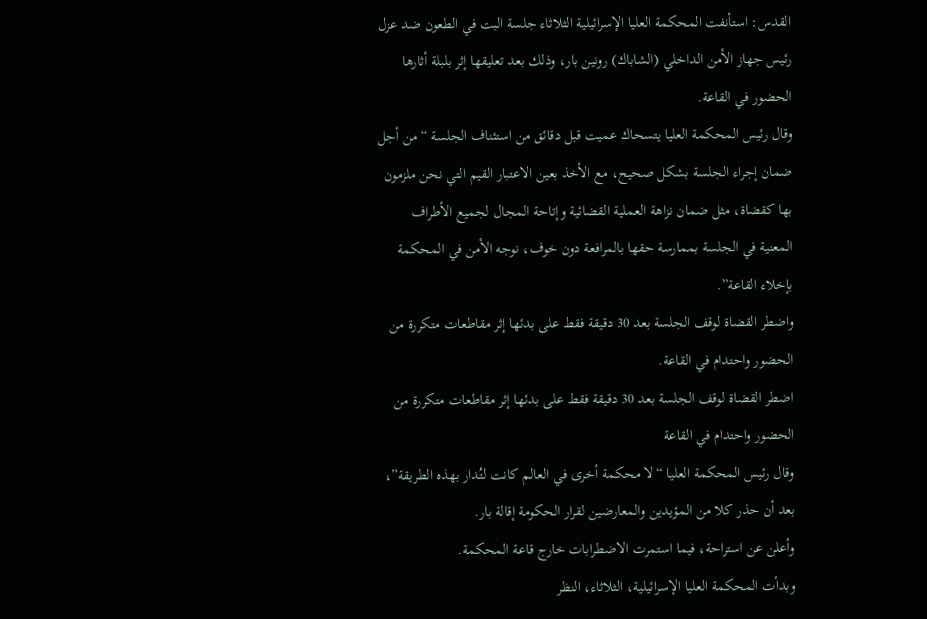القدس: استأنفت المحكمة العليا الإسرائيلية الثلاثاء جلسة البت في الطعون ضد عزل رئيس جهاز الأمن الداخلي (الشاباك) رونين بار، وذلك بعد تعليقها إثر بلبلة أثارها الحضور في القاعة.
وقال رئيس المحكمة العليا يتسحاك عميت قبل دقائق من استئناف الجلسة “من أجل ضمان إجراء الجلسة بشكل صحيح، مع الأخذ بعين الاعتبار القيم التي نحن ملزمون بها كقضاة، مثل ضمان نزاهة العملية القضائية وإتاحة المجال لجميع الأطراف المعنية في الجلسة بممارسة حقها بالمرافعة دون خوف، نوجه الأمن في المحكمة بإخلاء القاعة”.
واضطر القضاة لوقف الجلسة بعد 30 دقيقة فقط على بدئها إثر مقاطعات متكررة من الحضور واحتدام في القاعة.
اضطر القضاة لوقف الجلسة بعد 30 دقيقة فقط على بدئها إثر مقاطعات متكررة من الحضور واحتدام في القاعة
وقال رئيس المحكمة العليا “لا محكمة أخرى في العالم كانت لتُدار بهذه الطريقة”، بعد أن حذر كلا من المؤيدين والمعارضين لقرار الحكومة إقالة بار.
وأعلن عن استراحة، فيما استمرت الاضطرابات خارج قاعة المحكمة.
وبدأت المحكمة العليا الإسرائيلية، الثلاثاء، النظر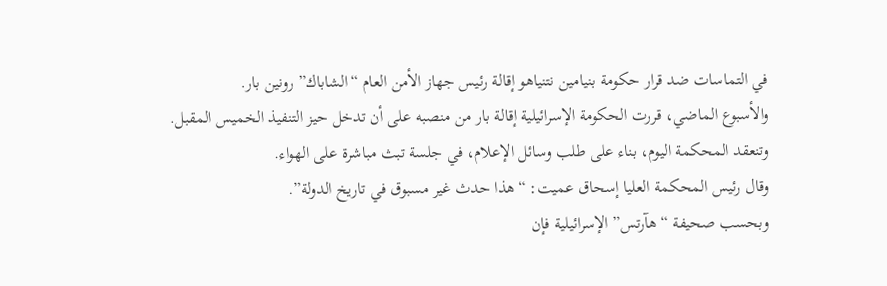في التماسات ضد قرار حكومة بنيامين نتنياهو إقالة رئيس جهاز الأمن العام “الشاباك” رونين بار.
والأسبوع الماضي، قررت الحكومة الإسرائيلية إقالة بار من منصبه على أن تدخل حيز التنفيذ الخميس المقبل.
وتنعقد المحكمة اليوم، بناء على طلب وسائل الإعلام، في جلسة تبث مباشرة على الهواء.
وقال رئيس المحكمة العليا إسحاق عميت: “هذا حدث غير مسبوق في تاريخ الدولة”.
وبحسب صحيفة “هآرتس” الإسرائيلية فإن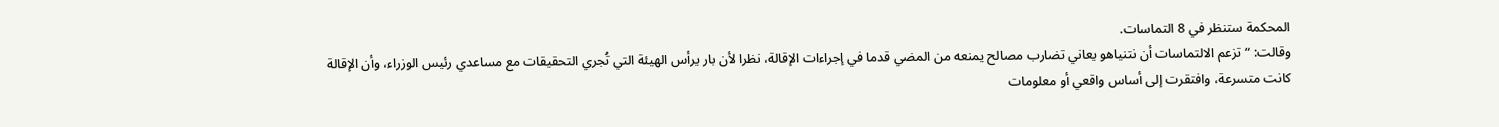المحكمة ستنظر في 8 التماسات.
وقالت: “تزعم الالتماسات أن نتنياهو يعاني تضارب مصالح يمنعه من المضي قدما في إجراءات الإقالة، نظرا لأن بار يرأس الهيئة التي تُجري التحقيقات مع مساعدي رئيس الوزراء، وأن الإقالة كانت متسرعة، وافتقرت إلى أساس واقعي أو معلومات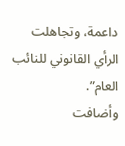داعمة، وتجاهلت الرأي القانوني للنائب العام”.
وأضافت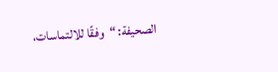الصحيفة: “وفقًا للالتماسات،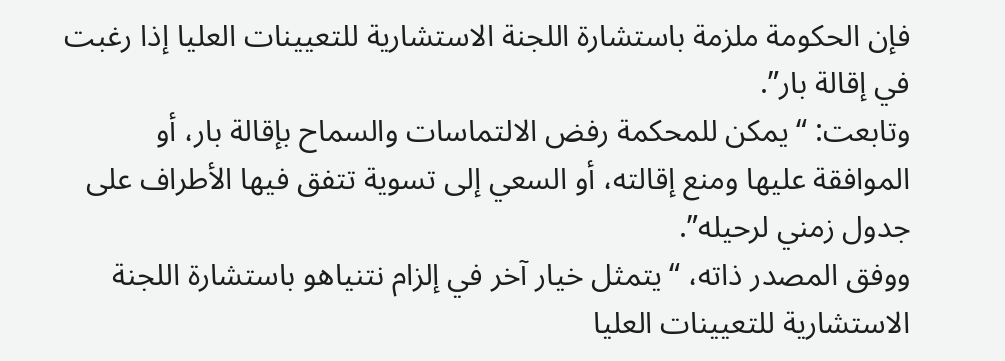فإن الحكومة ملزمة باستشارة اللجنة الاستشارية للتعيينات العليا إذا رغبت في إقالة بار”.
وتابعت: “يمكن للمحكمة رفض الالتماسات والسماح بإقالة بار، أو الموافقة عليها ومنع إقالته، أو السعي إلى تسوية تتفق فيها الأطراف على جدول زمني لرحيله”.
ووفق المصدر ذاته، “يتمثل خيار آخر في إلزام نتنياهو باستشارة اللجنة الاستشارية للتعيينات العليا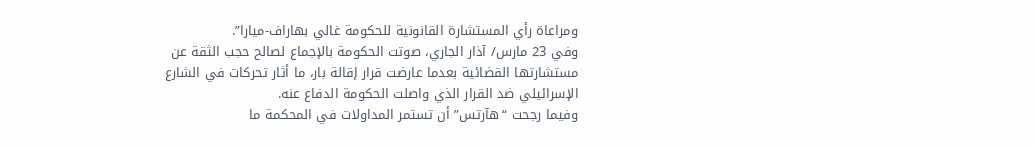ومراعاة رأي المستشارة القانونية للحكومة غالي بهاراف-ميارا”.
وفي 23 مارس/ آذار الجاري، صوتت الحكومة بالإجماع لصالح حجب الثقة عن مستشارتها القضائية بعدما عارضت قرار إقالة بار، ما أثار تحركات في الشارع الإسرائيلي ضد القرار الذي واصلت الحكومة الدفاع عنه.
وفيما رجحت “هآرتس” أن تستمر المداولات في المحكمة ما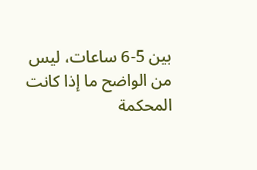بين 5-6 ساعات، ليس من الواضح ما إذا كانت المحكمة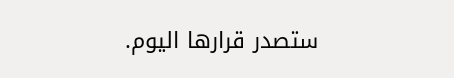ستصدر قرارها اليوم.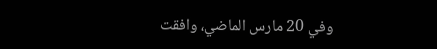وفي 20 مارس الماضي، وافقت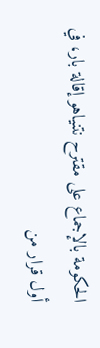الحكومة بالإجماع على مقترح نتنياهو إقالة بار، في أول قرار من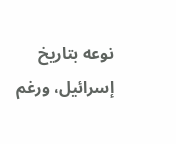نوعه بتاريخ إسرائيل، ورغم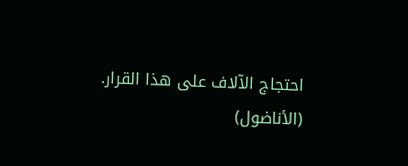احتجاج الآلاف على هذا القرار.
(الأناضول)